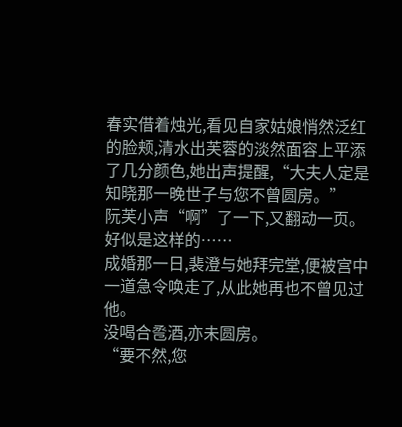春实借着烛光,看见自家姑娘悄然泛红的脸颊,清水出芙蓉的淡然面容上平添了几分颜色,她出声提醒,“大夫人定是知晓那一晚世子与您不曾圆房。”
阮芙小声“啊”了一下,又翻动一页。
好似是这样的……
成婚那一日,裴澄与她拜完堂,便被宫中一道急令唤走了,从此她再也不曾见过他。
没喝合卺酒,亦未圆房。
“要不然,您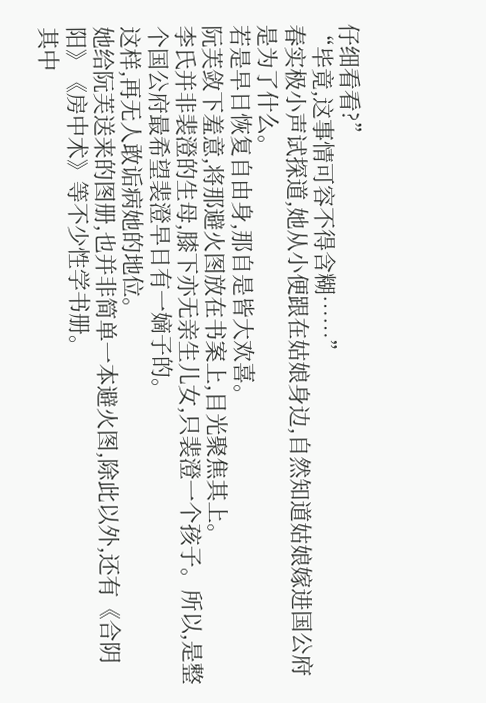仔细看看?”
“毕竟,这事情可容不得含糊……”
春实极小声试探道,她从小便跟在姑娘身边,自然知道姑娘嫁进国公府是为了什么。
若是早日恢复自由身,那自是皆大欢喜。
阮芙敛下羞意,将那避火图放在书案上,目光聚焦其上。
李氏并非裴澄的生母,膝下亦无亲生儿女,只裴澄一个孩子。所以,是整个国公府最希望裴澄早日有一嫡子的。
这样,再无人敢诟病她的地位。
她给阮芙送来的图册,也并非简单一本避火图,除此以外,还有《合阴阳》《房中术》等不少性学书册。
其中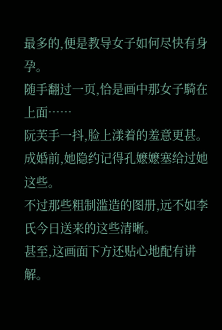最多的,便是教导女子如何尽快有身孕。
随手翻过一页,恰是画中那女子騎在上面……
阮芙手一抖,脸上漾着的羞意更甚。
成婚前,她隐约记得孔嬷嬷塞给过她这些。
不过那些粗制滥造的图册,远不如李氏今日送来的这些清晰。
甚至,这画面下方还贴心地配有讲解。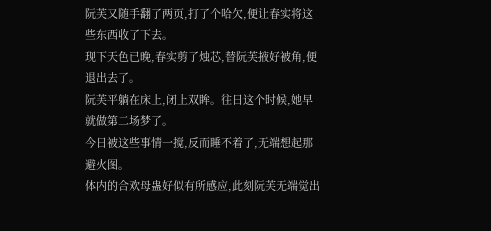阮芙又随手翻了两页,打了个哈欠,便让春实将这些东西收了下去。
现下天色已晚,春实剪了烛芯,替阮芙掖好被角,便退出去了。
阮芙平躺在床上,闭上双眸。往日这个时候,她早就做第二场梦了。
今日被这些事情一搅,反而睡不着了,无端想起那避火图。
体内的合欢母蛊好似有所感应,此刻阮芙无端觉出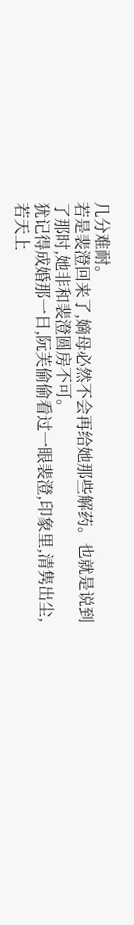几分难耐。
若是裴澄回来了,嫡母必然不会再给她那些解药。也就是说到了那时,她非和裴澄圆房不可。
犹记得成婚那一日,阮芙偷偷看过一眼裴澄,印象里,清隽出尘,若天上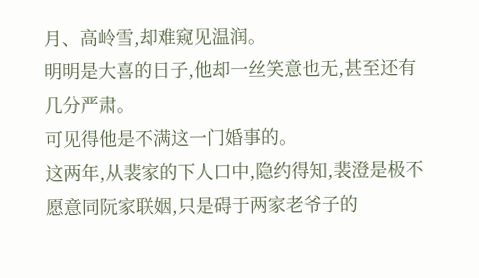月、高岭雪,却难窥见温润。
明明是大喜的日子,他却一丝笑意也无,甚至还有几分严肃。
可见得他是不满这一门婚事的。
这两年,从裴家的下人口中,隐约得知,裴澄是极不愿意同阮家联姻,只是碍于两家老爷子的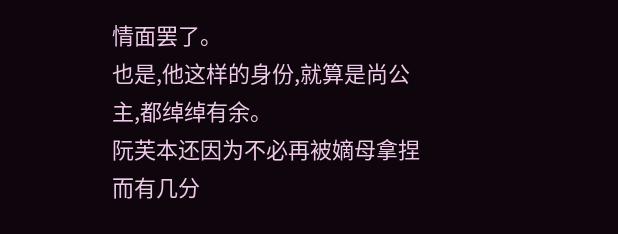情面罢了。
也是,他这样的身份,就算是尚公主,都绰绰有余。
阮芙本还因为不必再被嫡母拿捏而有几分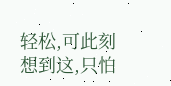轻松,可此刻想到这,只怕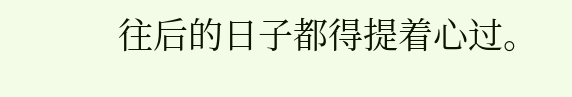往后的日子都得提着心过。